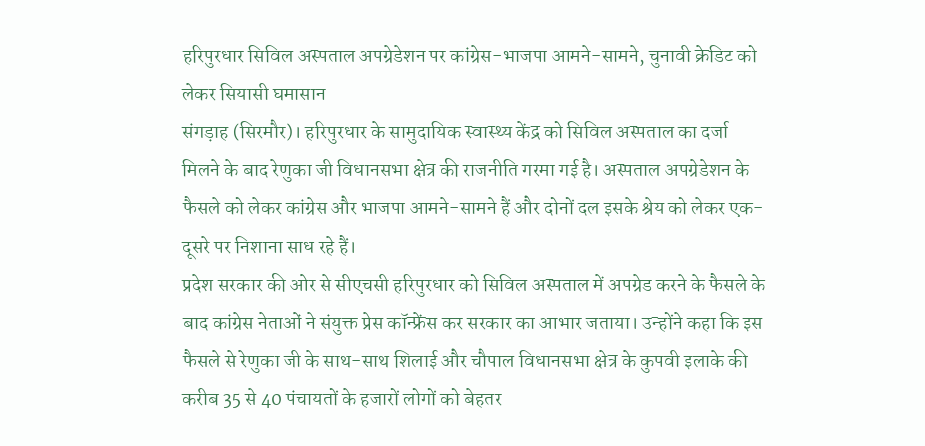हरिपुरधार सिविल अस्पताल अपग्रेडेशन पर कांग्रेस-भाजपा आमने-सामने, चुनावी क्रेडिट को लेकर सियासी घमासान
संगड़ाह (सिरमौर)। हरिपुरधार के सामुदायिक स्वास्थ्य केंद्र को सिविल अस्पताल का दर्जा मिलने के बाद रेणुका जी विधानसभा क्षेत्र की राजनीति गरमा गई है। अस्पताल अपग्रेडेशन के फैसले को लेकर कांग्रेस और भाजपा आमने-सामने हैं और दोनों दल इसके श्रेय को लेकर एक-दूसरे पर निशाना साध रहे हैं।
प्रदेश सरकार की ओर से सीएचसी हरिपुरधार को सिविल अस्पताल में अपग्रेड करने के फैसले के बाद कांग्रेस नेताओं ने संयुक्त प्रेस कॉन्फ्रेंस कर सरकार का आभार जताया। उन्होंने कहा कि इस फैसले से रेणुका जी के साथ-साथ शिलाई और चौपाल विधानसभा क्षेत्र के कुपवी इलाके की करीब 35 से 40 पंचायतों के हजारों लोगों को बेहतर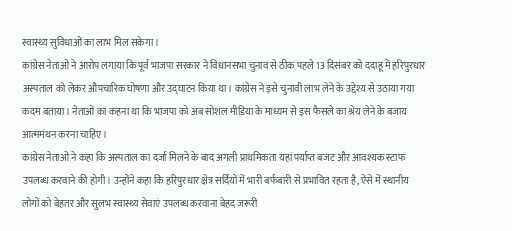स्वास्थ्य सुविधाओं का लाभ मिल सकेगा।
कांग्रेस नेताओं ने आरोप लगाया कि पूर्व भाजपा सरकार ने विधानसभा चुनाव से ठीक पहले 13 दिसंबर को ददाहू में हरिपुरधार अस्पताल को लेकर औपचारिक घोषणा और उद्घाटन किया था। कांग्रेस ने इसे चुनावी लाभ लेने के उद्देश्य से उठाया गया कदम बताया। नेताओं का कहना था कि भाजपा को अब सोशल मीडिया के माध्यम से इस फैसले का श्रेय लेने के बजाय आत्ममंथन करना चाहिए।
कांग्रेस नेताओं ने कहा कि अस्पताल का दर्जा मिलने के बाद अगली प्राथमिकता यहां पर्याप्त बजट और आवश्यक स्टाफ उपलब्ध करवाने की होगी। उन्होंने कहा कि हरिपुरधार क्षेत्र सर्दियों में भारी बर्फबारी से प्रभावित रहता है, ऐसे में स्थानीय लोगों को बेहतर और सुलभ स्वास्थ्य सेवाएं उपलब्ध करवाना बेहद जरूरी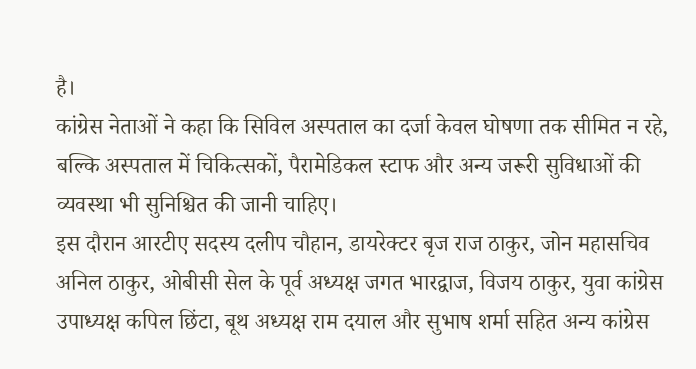है।
कांग्रेस नेताओं ने कहा कि सिविल अस्पताल का दर्जा केवल घोषणा तक सीमित न रहे, बल्कि अस्पताल में चिकित्सकों, पैरामेडिकल स्टाफ और अन्य जरूरी सुविधाओं की व्यवस्था भी सुनिश्चित की जानी चाहिए।
इस दौरान आरटीए सदस्य दलीप चौहान, डायरेक्टर बृज राज ठाकुर, जोन महासचिव अनिल ठाकुर, ओबीसी सेल के पूर्व अध्यक्ष जगत भारद्वाज, विजय ठाकुर, युवा कांग्रेस उपाध्यक्ष कपिल छिंटा, बूथ अध्यक्ष राम दयाल और सुभाष शर्मा सहित अन्य कांग्रेस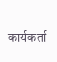कार्यकर्ता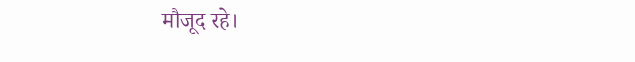मौजूद रहे।